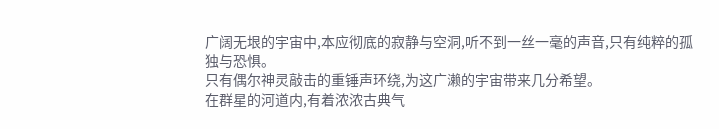广阔无垠的宇宙中,本应彻底的寂静与空洞,听不到一丝一毫的声音,只有纯粹的孤独与恐惧。
只有偶尔神灵敲击的重锤声环绕,为这广濑的宇宙带来几分希望。
在群星的河道内,有着浓浓古典气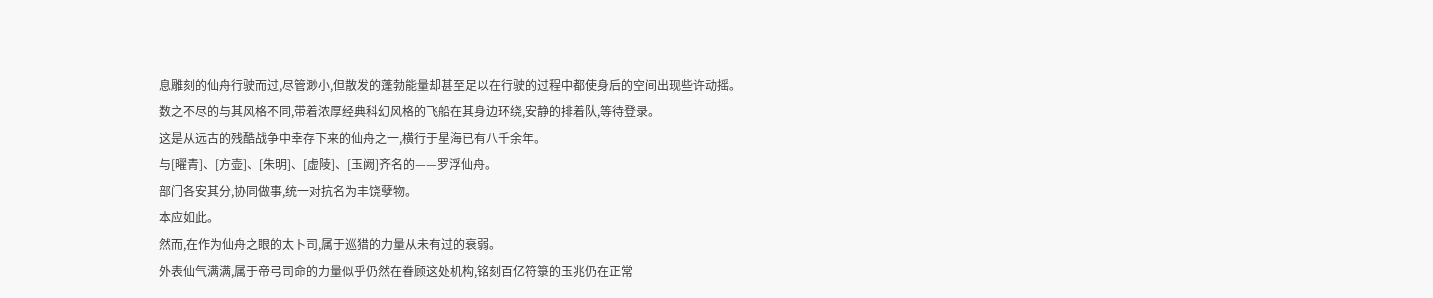息雕刻的仙舟行驶而过,尽管渺小,但散发的蓬勃能量却甚至足以在行驶的过程中都使身后的空间出现些许动摇。
数之不尽的与其风格不同,带着浓厚经典科幻风格的飞船在其身边环绕,安静的排着队,等待登录。
这是从远古的残酷战争中幸存下来的仙舟之一,横行于星海已有八千余年。
与[曜青]、[方壶]、[朱明]、[虚陵]、[玉阙]齐名的——罗浮仙舟。
部门各安其分,协同做事,统一对抗名为丰饶孽物。
本应如此。
然而,在作为仙舟之眼的太卜司,属于巡猎的力量从未有过的衰弱。
外表仙气满满,属于帝弓司命的力量似乎仍然在眷顾这处机构,铭刻百亿符箓的玉兆仍在正常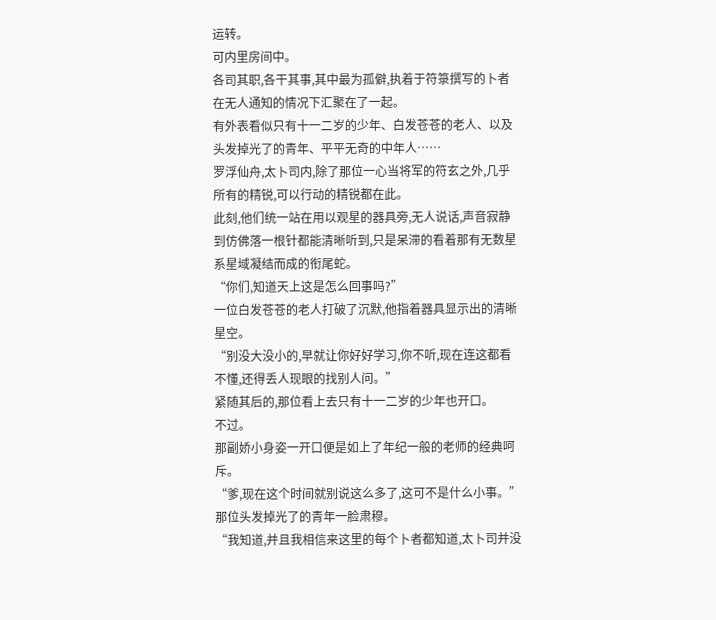运转。
可内里房间中。
各司其职,各干其事,其中最为孤僻,执着于符箓撰写的卜者在无人通知的情况下汇聚在了一起。
有外表看似只有十一二岁的少年、白发苍苍的老人、以及头发掉光了的青年、平平无奇的中年人……
罗浮仙舟,太卜司内,除了那位一心当将军的符玄之外,几乎所有的精锐,可以行动的精锐都在此。
此刻,他们统一站在用以观星的器具旁,无人说话,声音寂静到仿佛落一根针都能清晰听到,只是呆滞的看着那有无数星系星域凝结而成的衔尾蛇。
“你们,知道天上这是怎么回事吗?”
一位白发苍苍的老人打破了沉默,他指着器具显示出的清晰星空。
“别没大没小的,早就让你好好学习,你不听,现在连这都看不懂,还得丢人现眼的找别人问。”
紧随其后的,那位看上去只有十一二岁的少年也开口。
不过。
那副娇小身姿一开口便是如上了年纪一般的老师的经典呵斥。
“爹,现在这个时间就别说这么多了,这可不是什么小事。”
那位头发掉光了的青年一脸肃穆。
“我知道,并且我相信来这里的每个卜者都知道,太卜司并没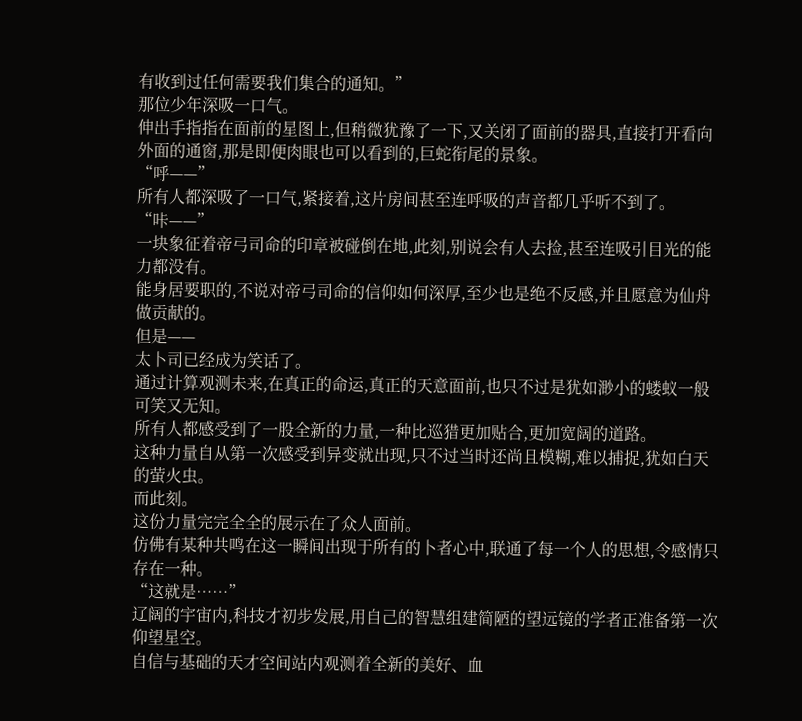有收到过任何需要我们集合的通知。”
那位少年深吸一口气。
伸出手指指在面前的星图上,但稍微犹豫了一下,又关闭了面前的器具,直接打开看向外面的通窗,那是即便肉眼也可以看到的,巨蛇衔尾的景象。
“呼——”
所有人都深吸了一口气,紧接着,这片房间甚至连呼吸的声音都几乎听不到了。
“咔——”
一块象征着帝弓司命的印章被碰倒在地,此刻,别说会有人去捡,甚至连吸引目光的能力都没有。
能身居要职的,不说对帝弓司命的信仰如何深厚,至少也是绝不反感,并且愿意为仙舟做贡献的。
但是——
太卜司已经成为笑话了。
通过计算观测未来,在真正的命运,真正的天意面前,也只不过是犹如渺小的蝼蚁一般可笑又无知。
所有人都感受到了一股全新的力量,一种比巡猎更加贴合,更加宽阔的道路。
这种力量自从第一次感受到异变就出现,只不过当时还尚且模糊,难以捕捉,犹如白天的萤火虫。
而此刻。
这份力量完完全全的展示在了众人面前。
仿佛有某种共鸣在这一瞬间出现于所有的卜者心中,联通了每一个人的思想,令感情只存在一种。
“这就是……”
辽阔的宇宙内,科技才初步发展,用自己的智慧组建简陋的望远镜的学者正准备第一次仰望星空。
自信与基础的天才空间站内观测着全新的美好、血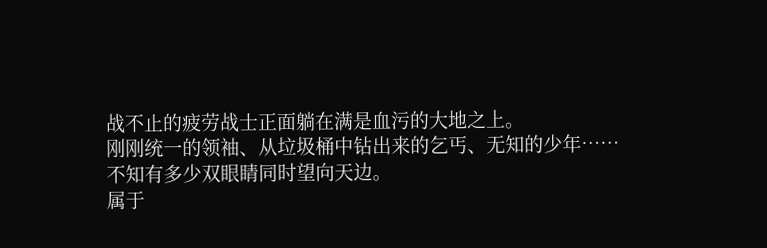战不止的疲劳战士正面躺在满是血污的大地之上。
刚刚统一的领袖、从垃圾桶中钻出来的乞丐、无知的少年……
不知有多少双眼睛同时望向天边。
属于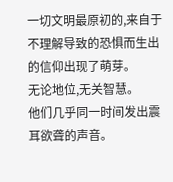一切文明最原初的,来自于不理解导致的恐惧而生出的信仰出现了萌芽。
无论地位,无关智慧。
他们几乎同一时间发出震耳欲聋的声音。